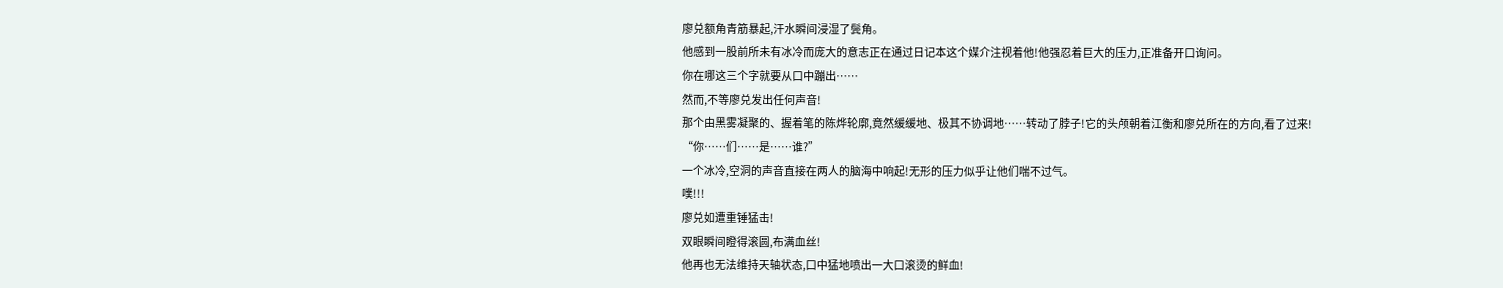廖兑额角青筋暴起,汗水瞬间浸湿了鬓角。
他感到一股前所未有冰冷而庞大的意志正在通过日记本这个媒介注视着他!他强忍着巨大的压力,正准备开口询问。
你在哪这三个字就要从口中蹦出……
然而,不等廖兑发出任何声音!
那个由黑雾凝聚的、握着笔的陈烨轮廓,竟然缓缓地、极其不协调地……转动了脖子!它的头颅朝着江衡和廖兑所在的方向,看了过来!
“你……们……是……谁?”
一个冰冷,空洞的声音直接在两人的脑海中响起!无形的压力似乎让他们喘不过气。
噗!!!
廖兑如遭重锤猛击!
双眼瞬间瞪得滚圆,布满血丝!
他再也无法维持天轴状态,口中猛地喷出一大口滚烫的鲜血!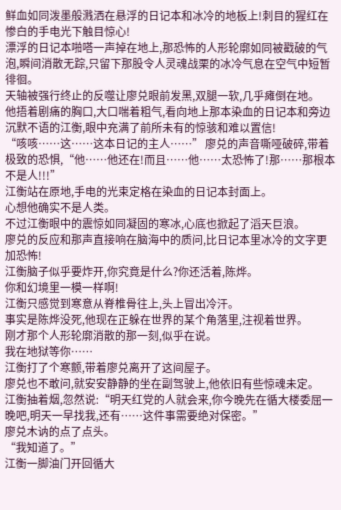鲜血如同泼墨般溅洒在悬浮的日记本和冰冷的地板上!刺目的猩红在惨白的手电光下触目惊心!
漂浮的日记本啪嗒一声掉在地上,那恐怖的人形轮廓如同被戳破的气泡,瞬间消散无踪,只留下那股令人灵魂战栗的冰冷气息在空气中短暂徘徊。
天轴被强行终止的反噬让廖兑眼前发黑,双腿一软,几乎瘫倒在地。
他捂着剧痛的胸口,大口喘着粗气,看向地上那本染血的日记本和旁边沉默不语的江衡,眼中充满了前所未有的惊骇和难以置信!
“咳咳……这……这本日记的主人……” 廖兑的声音嘶哑破碎,带着极致的恐惧,“他……他还在!而且……他……太恐怖了!那……那根本不是人!!!”
江衡站在原地,手电的光束定格在染血的日记本封面上。
心想他确实不是人类。
不过江衡眼中的震惊如同凝固的寒冰,心底也掀起了滔天巨浪。
廖兑的反应和那声直接响在脑海中的质问,比日记本里冰冷的文字更加恐怖!
江衡脑子似乎要炸开,你究竟是什么?你还活着,陈烨。
你和幻境里一模一样啊!
江衡只感觉到寒意从脊椎骨往上,头上冒出冷汗。
事实是陈烨没死,他现在正躲在世界的某个角落里,注视着世界。
刚才那个人形轮廓消散的那一刻,似乎在说。
我在地狱等你……
江衡打了个寒颤,带着廖兑离开了这间屋子。
廖兑也不敢问,就安安静静的坐在副驾驶上,他依旧有些惊魂未定。
江衡抽着烟,忽然说:“明天红党的人就会来,你今晚先在循大楼委屈一晚吧,明天一早找我,还有……这件事需要绝对保密。”
廖兑木讷的点了点头。
“我知道了。”
江衡一脚油门开回循大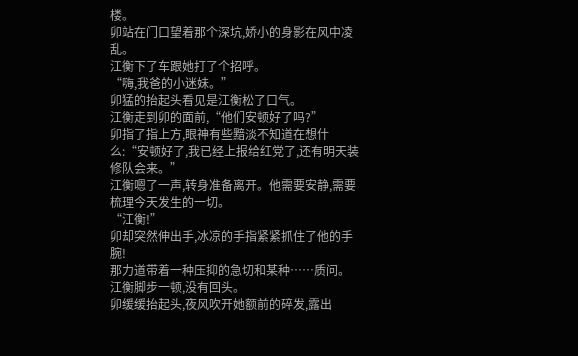楼。
卯站在门口望着那个深坑,娇小的身影在风中凌乱。
江衡下了车跟她打了个招呼。
“嗨,我爸的小迷妹。”
卯猛的抬起头看见是江衡松了口气。
江衡走到卯的面前,“他们安顿好了吗?”
卯指了指上方,眼神有些黯淡不知道在想什么:“安顿好了,我已经上报给红党了,还有明天装修队会来。”
江衡嗯了一声,转身准备离开。他需要安静,需要梳理今天发生的一切。
“江衡!”
卯却突然伸出手,冰凉的手指紧紧抓住了他的手腕!
那力道带着一种压抑的急切和某种……质问。
江衡脚步一顿,没有回头。
卯缓缓抬起头,夜风吹开她额前的碎发,露出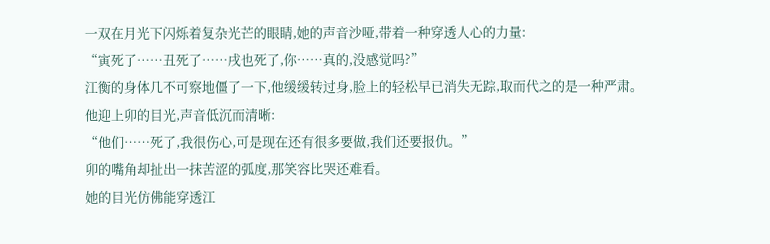一双在月光下闪烁着复杂光芒的眼睛,她的声音沙哑,带着一种穿透人心的力量:
“寅死了……丑死了……戌也死了,你……真的,没感觉吗?”
江衡的身体几不可察地僵了一下,他缓缓转过身,脸上的轻松早已消失无踪,取而代之的是一种严肃。
他迎上卯的目光,声音低沉而清晰:
“他们……死了,我很伤心,可是现在还有很多要做,我们还要报仇。”
卯的嘴角却扯出一抹苦涩的弧度,那笑容比哭还难看。
她的目光仿佛能穿透江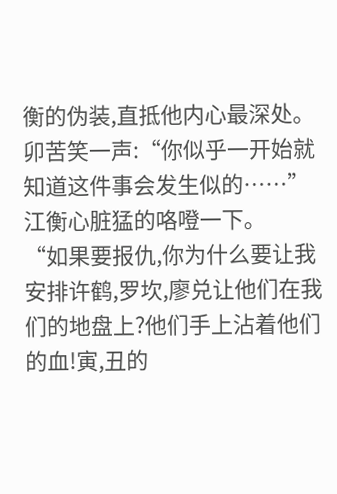衡的伪装,直抵他内心最深处。
卯苦笑一声:“你似乎一开始就知道这件事会发生似的……”
江衡心脏猛的咯噔一下。
“如果要报仇,你为什么要让我安排许鹤,罗坎,廖兑让他们在我们的地盘上?他们手上沾着他们的血!寅,丑的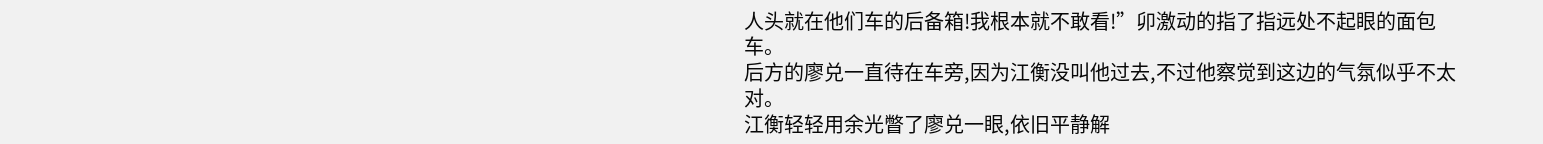人头就在他们车的后备箱!我根本就不敢看!”卯激动的指了指远处不起眼的面包车。
后方的廖兑一直待在车旁,因为江衡没叫他过去,不过他察觉到这边的气氛似乎不太对。
江衡轻轻用余光瞥了廖兑一眼,依旧平静解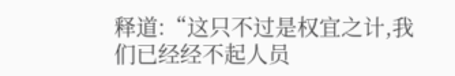释道:“这只不过是权宜之计,我们已经经不起人员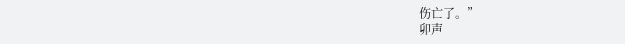伤亡了。”
卯声